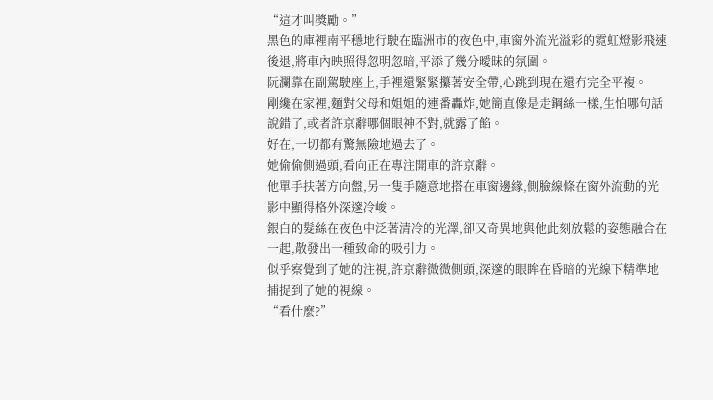“這才叫獎勵。”
黑色的庫裡南平穩地行駛在臨洲市的夜色中,車窗外流光溢彩的霓虹燈影飛速後退,將車內映照得忽明忽暗,平添了幾分曖昧的氛圍。
阮瀾靠在副駕駛座上,手裡還緊緊攥著安全帶,心跳到現在還冇完全平複。
剛纔在家裡,麵對父母和姐姐的連番轟炸,她簡直像是走鋼絲一樣,生怕哪句話說錯了,或者許京辭哪個眼神不對,就露了餡。
好在,一切都有驚無險地過去了。
她偷偷側過頭,看向正在專注開車的許京辭。
他單手扶著方向盤,另一隻手隨意地搭在車窗邊緣,側臉線條在窗外流動的光影中顯得格外深邃冷峻。
銀白的髮絲在夜色中泛著清冷的光澤,卻又奇異地與他此刻放鬆的姿態融合在一起,散發出一種致命的吸引力。
似乎察覺到了她的注視,許京辭微微側頭,深邃的眼眸在昏暗的光線下精準地捕捉到了她的視線。
“看什麼?”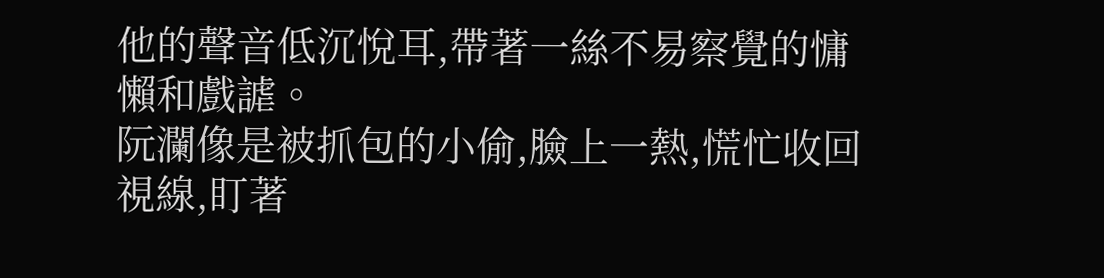他的聲音低沉悅耳,帶著一絲不易察覺的慵懶和戲謔。
阮瀾像是被抓包的小偷,臉上一熱,慌忙收回視線,盯著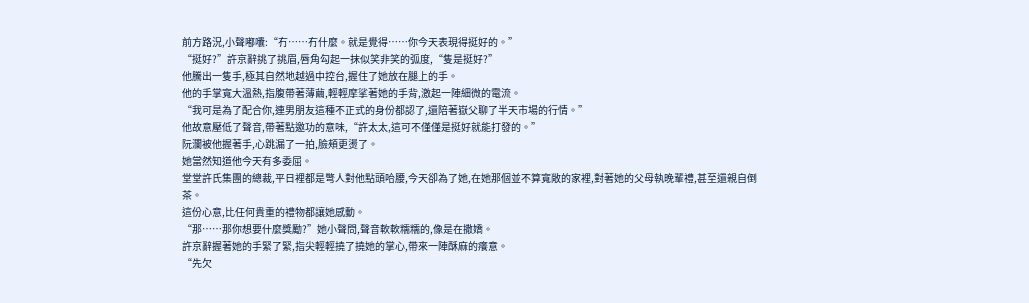前方路況,小聲嘟囔:“冇……冇什麼。就是覺得……你今天表現得挺好的。”
“挺好?”許京辭挑了挑眉,唇角勾起一抹似笑非笑的弧度,“隻是挺好?”
他騰出一隻手,極其自然地越過中控台,握住了她放在腿上的手。
他的手掌寬大溫熱,指腹帶著薄繭,輕輕摩挲著她的手背,激起一陣細微的電流。
“我可是為了配合你,連男朋友這種不正式的身份都認了,還陪著嶽父聊了半天市場的行情。”
他故意壓低了聲音,帶著點邀功的意味,“許太太,這可不僅僅是挺好就能打發的。”
阮瀾被他握著手,心跳漏了一拍,臉頰更燙了。
她當然知道他今天有多委屈。
堂堂許氏集團的總裁,平日裡都是彆人對他點頭哈腰,今天卻為了她,在她那個並不算寬敞的家裡,對著她的父母執晚輩禮,甚至還親自倒茶。
這份心意,比任何貴重的禮物都讓她感動。
“那……那你想要什麼獎勵?”她小聲問,聲音軟軟糯糯的,像是在撒嬌。
許京辭握著她的手緊了緊,指尖輕輕撓了撓她的掌心,帶來一陣酥麻的癢意。
“先欠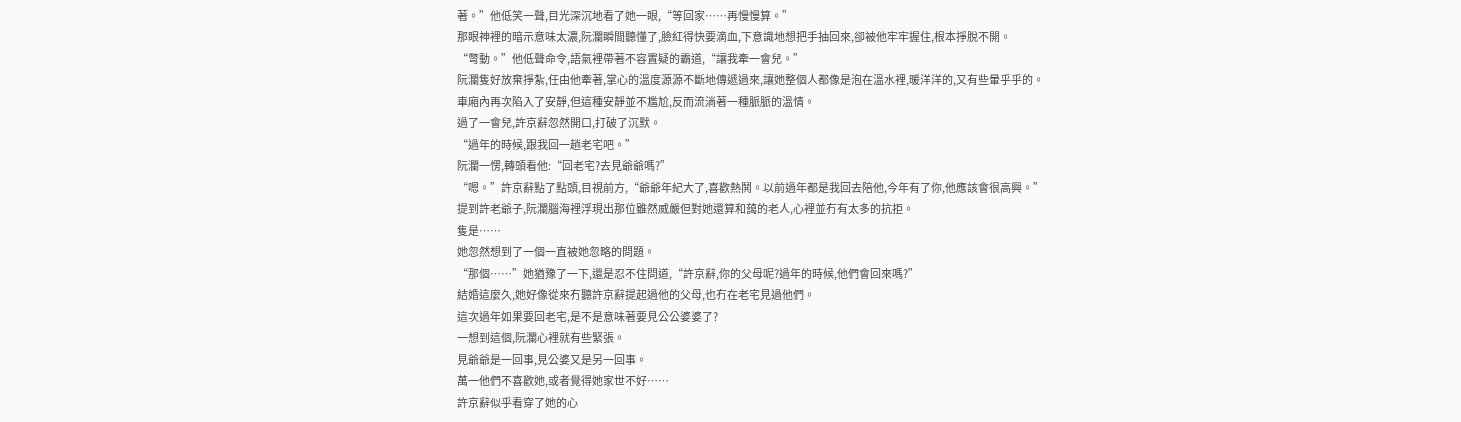著。”他低笑一聲,目光深沉地看了她一眼,“等回家……再慢慢算。”
那眼神裡的暗示意味太濃,阮瀾瞬間聽懂了,臉紅得快要滴血,下意識地想把手抽回來,卻被他牢牢握住,根本掙脫不開。
“彆動。”他低聲命令,語氣裡帶著不容置疑的霸道,“讓我牽一會兒。”
阮瀾隻好放棄掙紮,任由他牽著,掌心的溫度源源不斷地傳遞過來,讓她整個人都像是泡在溫水裡,暖洋洋的,又有些暈乎乎的。
車廂內再次陷入了安靜,但這種安靜並不尷尬,反而流淌著一種脈脈的溫情。
過了一會兒,許京辭忽然開口,打破了沉默。
“過年的時候,跟我回一趟老宅吧。”
阮瀾一愣,轉頭看他:“回老宅?去見爺爺嗎?”
“嗯。”許京辭點了點頭,目視前方,“爺爺年紀大了,喜歡熱鬨。以前過年都是我回去陪他,今年有了你,他應該會很高興。”
提到許老爺子,阮瀾腦海裡浮現出那位雖然威嚴但對她還算和藹的老人,心裡並冇有太多的抗拒。
隻是……
她忽然想到了一個一直被她忽略的問題。
“那個……”她猶豫了一下,還是忍不住問道,“許京辭,你的父母呢?過年的時候,他們會回來嗎?”
結婚這麼久,她好像從來冇聽許京辭提起過他的父母,也冇在老宅見過他們。
這次過年如果要回老宅,是不是意味著要見公公婆婆了?
一想到這個,阮瀾心裡就有些緊張。
見爺爺是一回事,見公婆又是另一回事。
萬一他們不喜歡她,或者覺得她家世不好……
許京辭似乎看穿了她的心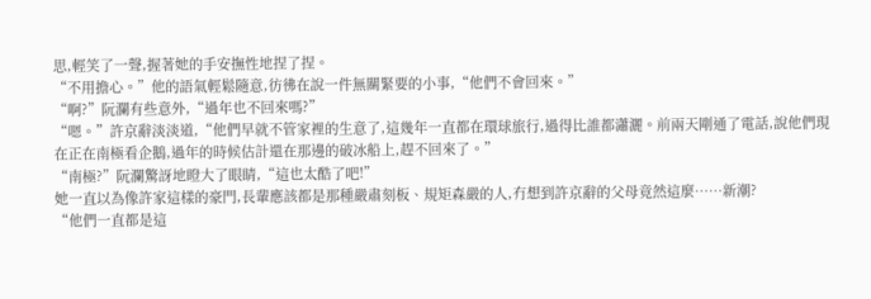思,輕笑了一聲,握著她的手安撫性地捏了捏。
“不用擔心。”他的語氣輕鬆隨意,彷彿在說一件無關緊要的小事,“他們不會回來。”
“啊?”阮瀾有些意外,“過年也不回來嗎?”
“嗯。”許京辭淡淡道,“他們早就不管家裡的生意了,這幾年一直都在環球旅行,過得比誰都瀟灑。前兩天剛通了電話,說他們現在正在南極看企鵝,過年的時候估計還在那邊的破冰船上,趕不回來了。”
“南極?”阮瀾驚訝地瞪大了眼睛,“這也太酷了吧!”
她一直以為像許家這樣的豪門,長輩應該都是那種嚴肅刻板、規矩森嚴的人,冇想到許京辭的父母竟然這麼……新潮?
“他們一直都是這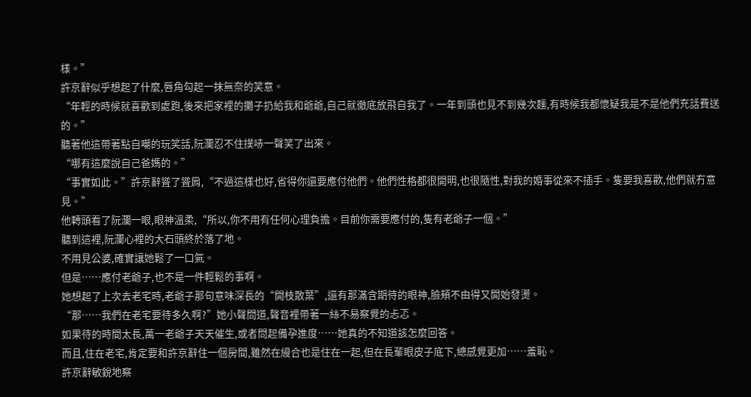樣。”
許京辭似乎想起了什麼,唇角勾起一抹無奈的笑意。
“年輕的時候就喜歡到處跑,後來把家裡的攤子扔給我和爺爺,自己就徹底放飛自我了。一年到頭也見不到幾次麵,有時候我都懷疑我是不是他們充話費送的。”
聽著他這帶著點自嘲的玩笑話,阮瀾忍不住撲哧一聲笑了出來。
“哪有這麼說自己爸媽的。”
“事實如此。”許京辭聳了聳肩,“不過這樣也好,省得你還要應付他們。他們性格都很開明,也很隨性,對我的婚事從來不插手。隻要我喜歡,他們就冇意見。”
他轉頭看了阮瀾一眼,眼神溫柔,“所以,你不用有任何心理負擔。目前你需要應付的,隻有老爺子一個。”
聽到這裡,阮瀾心裡的大石頭終於落了地。
不用見公婆,確實讓她鬆了一口氣。
但是……應付老爺子,也不是一件輕鬆的事啊。
她想起了上次去老宅時,老爺子那句意味深長的“開枝散葉”,還有那滿含期待的眼神,臉頰不由得又開始發燙。
“那……我們在老宅要待多久啊?”她小聲問道,聲音裡帶著一絲不易察覺的忐忑。
如果待的時間太長,萬一老爺子天天催生,或者問起備孕進度……她真的不知道該怎麼回答。
而且,住在老宅,肯定要和許京辭住一個房間,雖然在縵合也是住在一起,但在長輩眼皮子底下,總感覺更加……羞恥。
許京辭敏銳地察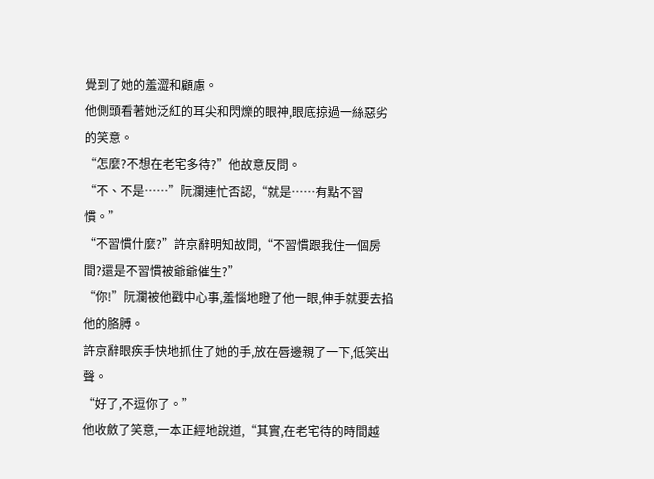覺到了她的羞澀和顧慮。
他側頭看著她泛紅的耳尖和閃爍的眼神,眼底掠過一絲惡劣的笑意。
“怎麼?不想在老宅多待?”他故意反問。
“不、不是……”阮瀾連忙否認,“就是……有點不習慣。”
“不習慣什麼?”許京辭明知故問,“不習慣跟我住一個房間?還是不習慣被爺爺催生?”
“你!”阮瀾被他戳中心事,羞惱地瞪了他一眼,伸手就要去掐他的胳膊。
許京辭眼疾手快地抓住了她的手,放在唇邊親了一下,低笑出聲。
“好了,不逗你了。”
他收斂了笑意,一本正經地說道,“其實,在老宅待的時間越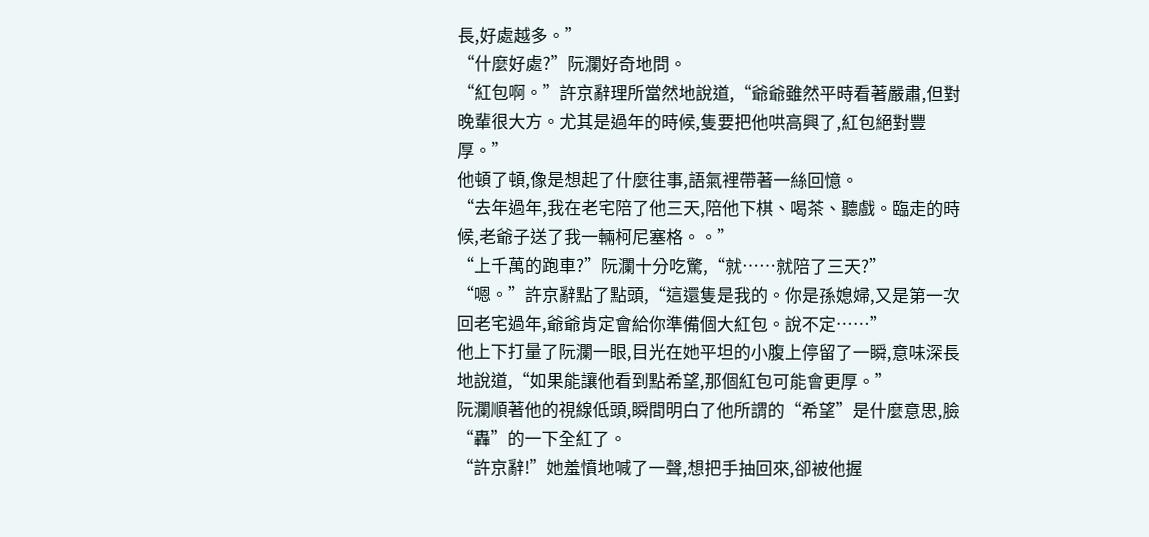長,好處越多。”
“什麼好處?”阮瀾好奇地問。
“紅包啊。”許京辭理所當然地說道,“爺爺雖然平時看著嚴肅,但對晚輩很大方。尤其是過年的時候,隻要把他哄高興了,紅包絕對豐厚。”
他頓了頓,像是想起了什麼往事,語氣裡帶著一絲回憶。
“去年過年,我在老宅陪了他三天,陪他下棋、喝茶、聽戲。臨走的時候,老爺子送了我一輛柯尼塞格。。”
“上千萬的跑車?”阮瀾十分吃驚,“就……就陪了三天?”
“嗯。”許京辭點了點頭,“這還隻是我的。你是孫媳婦,又是第一次回老宅過年,爺爺肯定會給你準備個大紅包。說不定……”
他上下打量了阮瀾一眼,目光在她平坦的小腹上停留了一瞬,意味深長地說道,“如果能讓他看到點希望,那個紅包可能會更厚。”
阮瀾順著他的視線低頭,瞬間明白了他所謂的“希望”是什麼意思,臉“轟”的一下全紅了。
“許京辭!”她羞憤地喊了一聲,想把手抽回來,卻被他握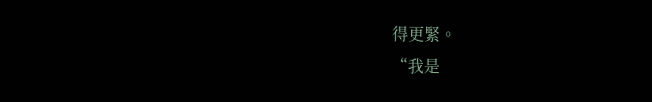得更緊。
“我是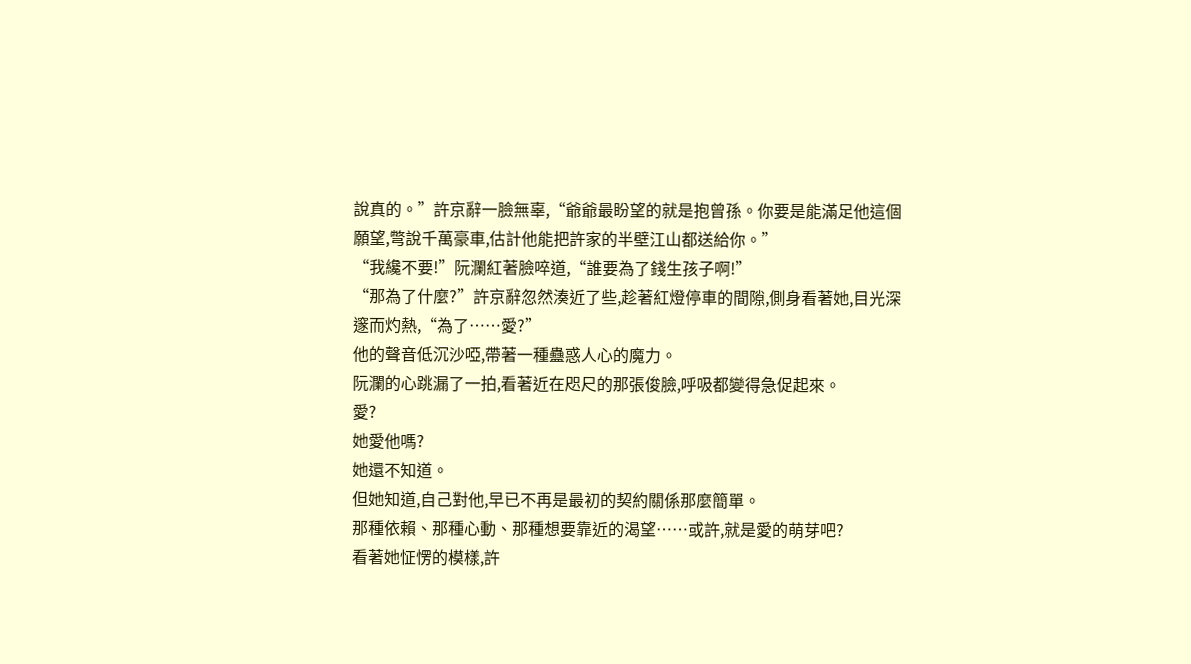說真的。”許京辭一臉無辜,“爺爺最盼望的就是抱曾孫。你要是能滿足他這個願望,彆說千萬豪車,估計他能把許家的半壁江山都送給你。”
“我纔不要!”阮瀾紅著臉啐道,“誰要為了錢生孩子啊!”
“那為了什麼?”許京辭忽然湊近了些,趁著紅燈停車的間隙,側身看著她,目光深邃而灼熱,“為了……愛?”
他的聲音低沉沙啞,帶著一種蠱惑人心的魔力。
阮瀾的心跳漏了一拍,看著近在咫尺的那張俊臉,呼吸都變得急促起來。
愛?
她愛他嗎?
她還不知道。
但她知道,自己對他,早已不再是最初的契約關係那麼簡單。
那種依賴、那種心動、那種想要靠近的渴望……或許,就是愛的萌芽吧?
看著她怔愣的模樣,許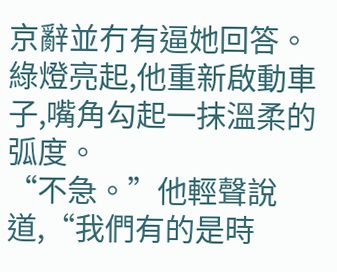京辭並冇有逼她回答。
綠燈亮起,他重新啟動車子,嘴角勾起一抹溫柔的弧度。
“不急。”他輕聲說道,“我們有的是時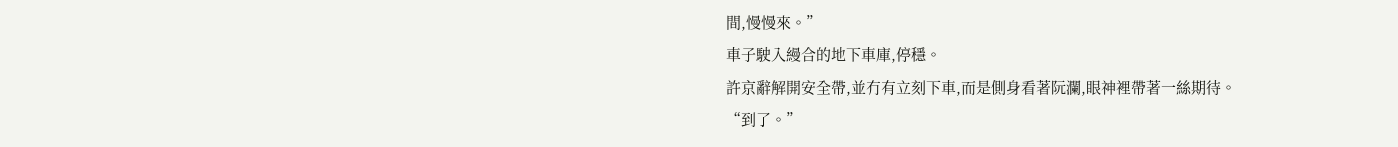間,慢慢來。”
車子駛入縵合的地下車庫,停穩。
許京辭解開安全帶,並冇有立刻下車,而是側身看著阮瀾,眼神裡帶著一絲期待。
“到了。”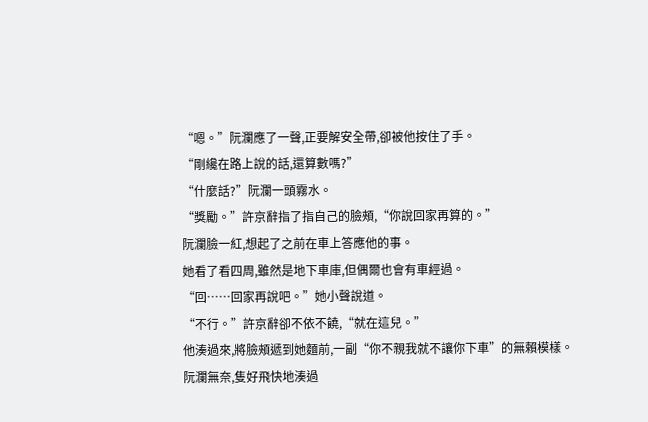“嗯。”阮瀾應了一聲,正要解安全帶,卻被他按住了手。
“剛纔在路上說的話,還算數嗎?”
“什麼話?”阮瀾一頭霧水。
“獎勵。”許京辭指了指自己的臉頰,“你說回家再算的。”
阮瀾臉一紅,想起了之前在車上答應他的事。
她看了看四周,雖然是地下車庫,但偶爾也會有車經過。
“回……回家再說吧。”她小聲說道。
“不行。”許京辭卻不依不饒,“就在這兒。”
他湊過來,將臉頰遞到她麵前,一副“你不親我就不讓你下車”的無賴模樣。
阮瀾無奈,隻好飛快地湊過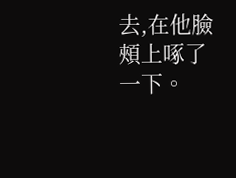去,在他臉頰上啄了一下。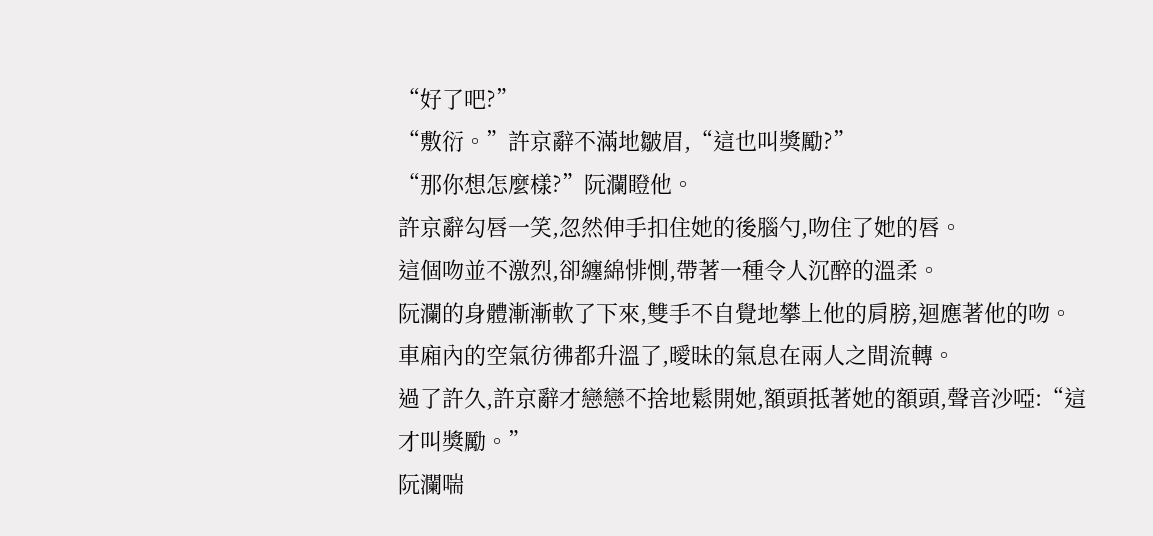“好了吧?”
“敷衍。”許京辭不滿地皺眉,“這也叫獎勵?”
“那你想怎麼樣?”阮瀾瞪他。
許京辭勾唇一笑,忽然伸手扣住她的後腦勺,吻住了她的唇。
這個吻並不激烈,卻纏綿悱惻,帶著一種令人沉醉的溫柔。
阮瀾的身體漸漸軟了下來,雙手不自覺地攀上他的肩膀,迴應著他的吻。
車廂內的空氣彷彿都升溫了,曖昧的氣息在兩人之間流轉。
過了許久,許京辭才戀戀不捨地鬆開她,額頭抵著她的額頭,聲音沙啞:“這才叫獎勵。”
阮瀾喘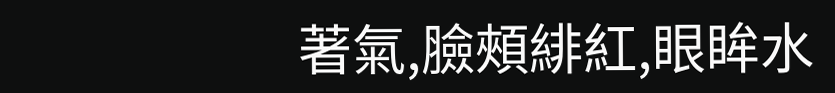著氣,臉頰緋紅,眼眸水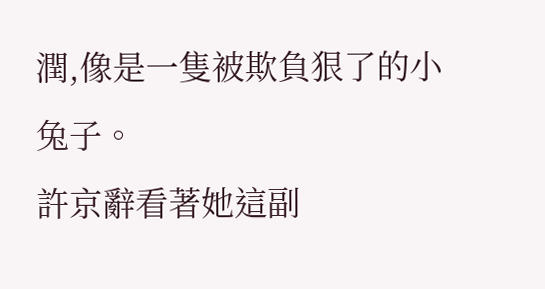潤,像是一隻被欺負狠了的小兔子。
許京辭看著她這副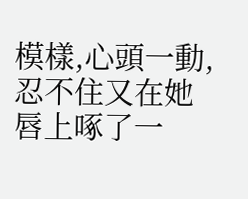模樣,心頭一動,忍不住又在她唇上啄了一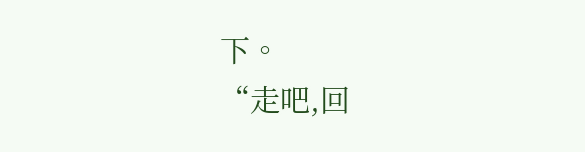下。
“走吧,回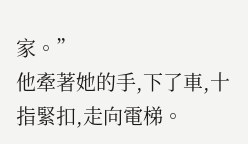家。”
他牽著她的手,下了車,十指緊扣,走向電梯。